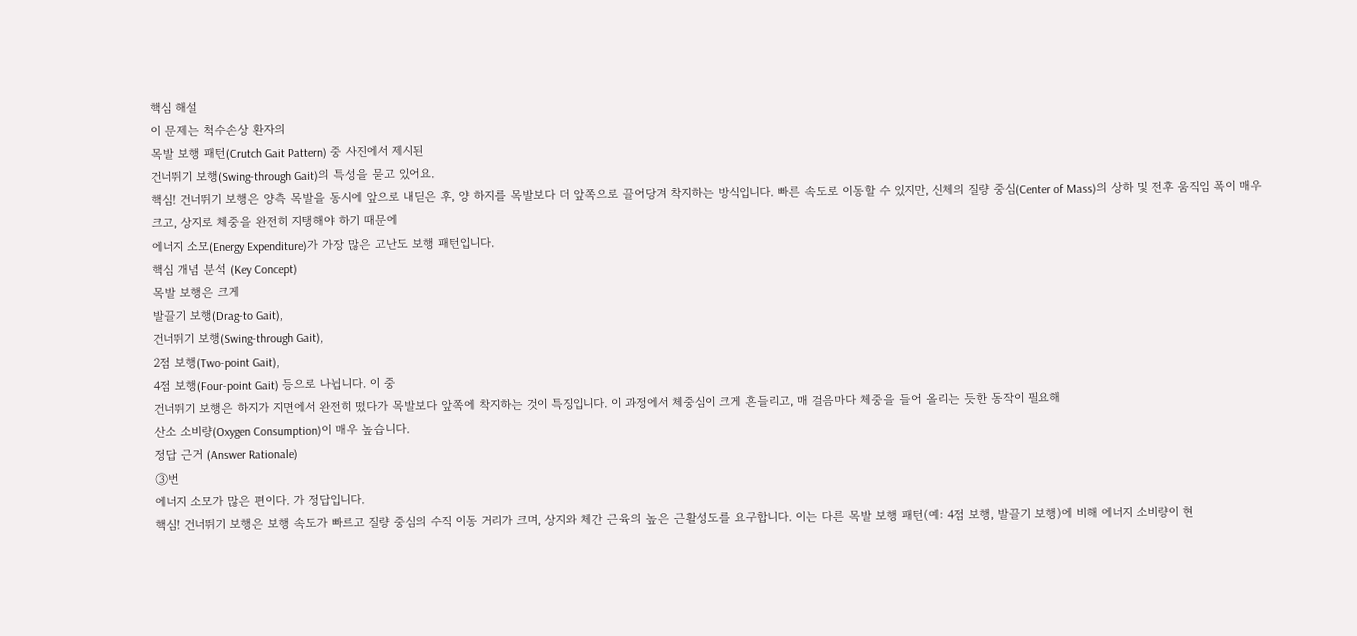핵심 해설
이 문제는 척수손상 환자의
목발 보행 패턴(Crutch Gait Pattern) 중 사진에서 제시된
건너뛰기 보행(Swing-through Gait)의 특성을 묻고 있어요.
핵심! 건너뛰기 보행은 양측 목발을 동시에 앞으로 내딛은 후, 양 하지를 목발보다 더 앞쪽으로 끌어당겨 착지하는 방식입니다. 빠른 속도로 이동할 수 있지만, 신체의 질량 중심(Center of Mass)의 상하 및 전후 움직임 폭이 매우 크고, 상지로 체중을 완전히 지탱해야 하기 때문에
에너지 소모(Energy Expenditure)가 가장 많은 고난도 보행 패턴입니다.
핵심 개념 분석 (Key Concept)
목발 보행은 크게
발끌기 보행(Drag-to Gait),
건너뛰기 보행(Swing-through Gait),
2점 보행(Two-point Gait),
4점 보행(Four-point Gait) 등으로 나뉩니다. 이 중
건너뛰기 보행은 하지가 지면에서 완전히 떴다가 목발보다 앞쪽에 착지하는 것이 특징입니다. 이 과정에서 체중심이 크게 흔들리고, 매 걸음마다 체중을 들어 올리는 듯한 동작이 필요해
산소 소비량(Oxygen Consumption)이 매우 높습니다.
정답 근거 (Answer Rationale)
③번
에너지 소모가 많은 편이다. 가 정답입니다.
핵심! 건너뛰기 보행은 보행 속도가 빠르고 질량 중심의 수직 이동 거리가 크며, 상지와 체간 근육의 높은 근활성도를 요구합니다. 이는 다른 목발 보행 패턴(예: 4점 보행, 발끌기 보행)에 비해 에너지 소비량이 현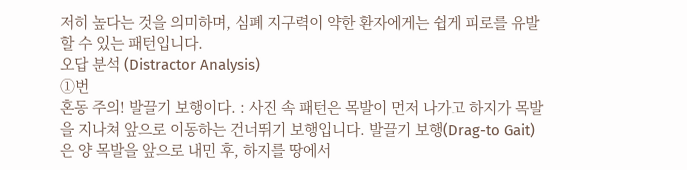저히 높다는 것을 의미하며, 심폐 지구력이 약한 환자에게는 쉽게 피로를 유발할 수 있는 패턴입니다.
오답 분석 (Distractor Analysis)
①번
혼동 주의! 발끌기 보행이다. : 사진 속 패턴은 목발이 먼저 나가고 하지가 목발을 지나쳐 앞으로 이동하는 건너뛰기 보행입니다. 발끌기 보행(Drag-to Gait)은 양 목발을 앞으로 내민 후, 하지를 땅에서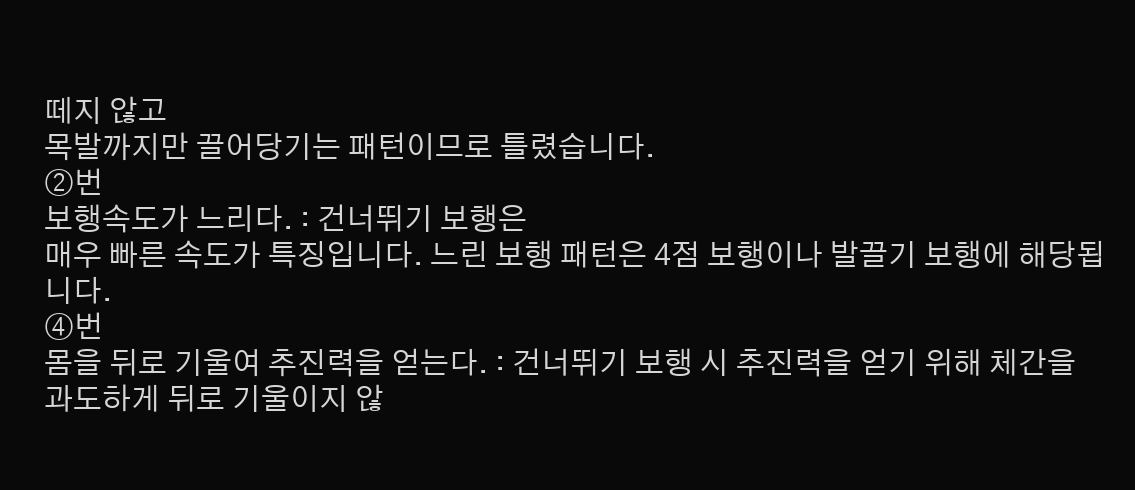떼지 않고
목발까지만 끌어당기는 패턴이므로 틀렸습니다.
②번
보행속도가 느리다. : 건너뛰기 보행은
매우 빠른 속도가 특징입니다. 느린 보행 패턴은 4점 보행이나 발끌기 보행에 해당됩니다.
④번
몸을 뒤로 기울여 추진력을 얻는다. : 건너뛰기 보행 시 추진력을 얻기 위해 체간을 과도하게 뒤로 기울이지 않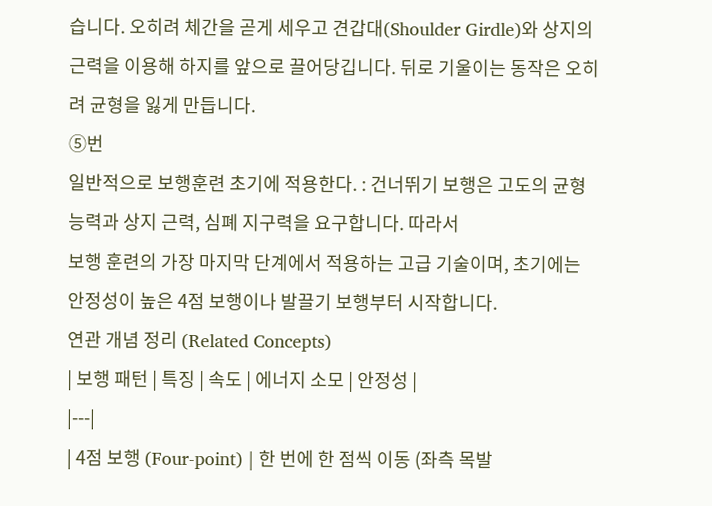습니다. 오히려 체간을 곧게 세우고 견갑대(Shoulder Girdle)와 상지의 근력을 이용해 하지를 앞으로 끌어당깁니다. 뒤로 기울이는 동작은 오히려 균형을 잃게 만듭니다.
⑤번
일반적으로 보행훈련 초기에 적용한다. : 건너뛰기 보행은 고도의 균형 능력과 상지 근력, 심폐 지구력을 요구합니다. 따라서
보행 훈련의 가장 마지막 단계에서 적용하는 고급 기술이며, 초기에는 안정성이 높은 4점 보행이나 발끌기 보행부터 시작합니다.
연관 개념 정리 (Related Concepts)
| 보행 패턴 | 특징 | 속도 | 에너지 소모 | 안정성 |
|---|
| 4점 보행 (Four-point) | 한 번에 한 점씩 이동 (좌측 목발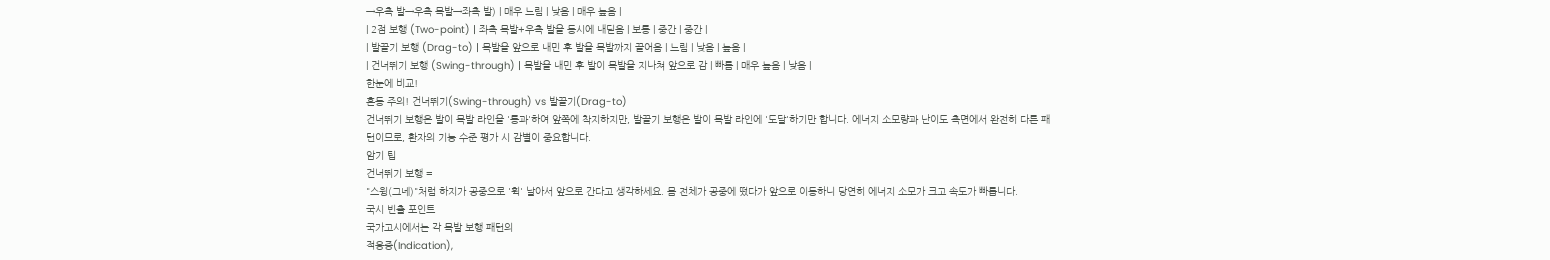→우측 발→우측 목발→좌측 발) | 매우 느림 | 낮음 | 매우 높음 |
| 2점 보행 (Two-point) | 좌측 목발+우측 발을 동시에 내딛음 | 보통 | 중간 | 중간 |
| 발끌기 보행 (Drag-to) | 목발을 앞으로 내민 후 발을 목발까지 끌어옴 | 느림 | 낮음 | 높음 |
| 건너뛰기 보행 (Swing-through) | 목발을 내민 후 발이 목발을 지나쳐 앞으로 감 | 빠름 | 매우 높음 | 낮음 |
한눈에 비교!
혼동 주의! 건너뛰기(Swing-through) vs 발끌기(Drag-to)
건너뛰기 보행은 발이 목발 라인을 '통과'하여 앞쪽에 착지하지만, 발끌기 보행은 발이 목발 라인에 '도달'하기만 합니다. 에너지 소모량과 난이도 측면에서 완전히 다른 패턴이므로, 환자의 기능 수준 평가 시 감별이 중요합니다.
암기 팁
건너뛰기 보행 =
"스윙(그네)"처럼 하지가 공중으로 '휙' 날아서 앞으로 간다고 생각하세요. 몸 전체가 공중에 떴다가 앞으로 이동하니 당연히 에너지 소모가 크고 속도가 빠릅니다.
국시 빈출 포인트
국가고시에서는 각 목발 보행 패턴의
적응증(Indication),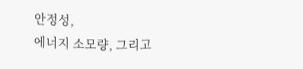안정성,
에너지 소모량, 그리고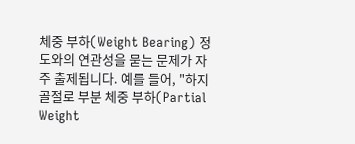체중 부하(Weight Bearing) 정도와의 연관성을 묻는 문제가 자주 출제됩니다. 예를 들어, "하지 골절로 부분 체중 부하(Partial Weight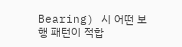Bearing) 시 어떤 보행 패턴이 적합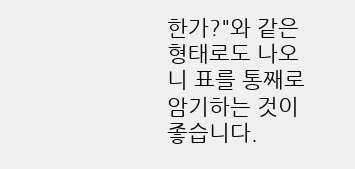한가?"와 같은 형태로도 나오니 표를 통째로 암기하는 것이 좋습니다.